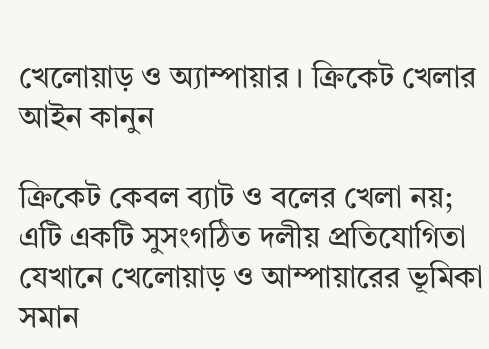খেলোয়াড় ও অ্যাম্পায়ার । ক্রিকেট খেলার আইন কানুন

ক্রিকেট কেবল ব্যাট ও বলের খেলা নয়; এটি একটি সুসংগঠিত দলীয় প্রতিযোগিতা যেখানে খেলোয়াড় ও আম্পায়ারের ভূমিকা সমান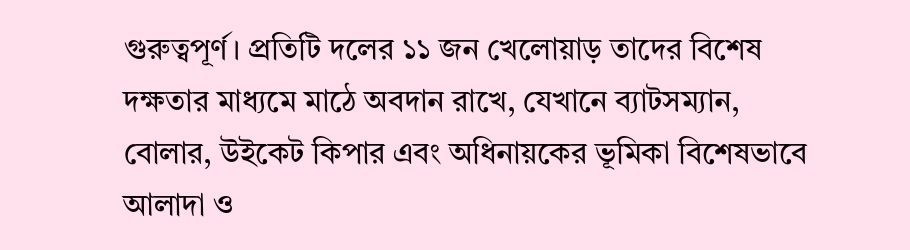গুরুত্বপূর্ণ। প্রতিটি দলের ১১ জন খেলোয়াড় তাদের বিশেষ দক্ষতার মাধ্যমে মাঠে অবদান রাখে, যেখানে ব্যাটসম্যান, বোলার, উইকেট কিপার এবং অধিনায়কের ভূমিকা বিশেষভাবে আলাদা ও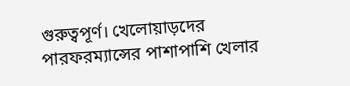গুরুত্বপূর্ণ। খেলোয়াড়দের পারফরম্যান্সের পাশাপাশি খেলার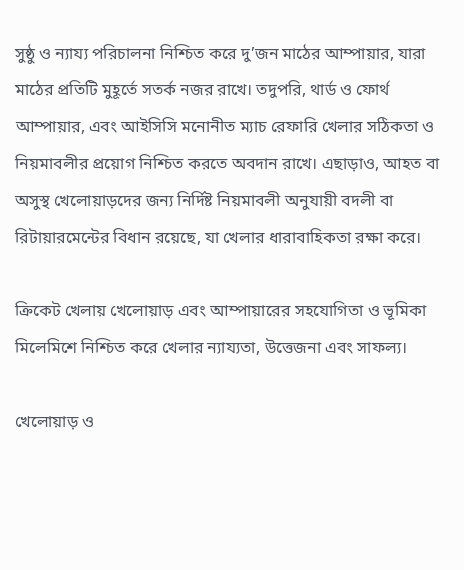সুষ্ঠু ও ন্যায্য পরিচালনা নিশ্চিত করে দু’জন মাঠের আম্পায়ার, যারা মাঠের প্রতিটি মুহূর্তে সতর্ক নজর রাখে। তদুপরি, থার্ড ও ফোর্থ আম্পায়ার, এবং আইসিসি মনোনীত ম্যাচ রেফারি খেলার সঠিকতা ও নিয়মাবলীর প্রয়োগ নিশ্চিত করতে অবদান রাখে। এছাড়াও, আহত বা অসুস্থ খেলোয়াড়দের জন্য নির্দিষ্ট নিয়মাবলী অনুযায়ী বদলী বা রিটায়ারমেন্টের বিধান রয়েছে, যা খেলার ধারাবাহিকতা রক্ষা করে।

ক্রিকেট খেলায় খেলোয়াড় এবং আম্পায়ারের সহযোগিতা ও ভূমিকা মিলেমিশে নিশ্চিত করে খেলার ন্যায্যতা, উত্তেজনা এবং সাফল্য।

খেলোয়াড় ও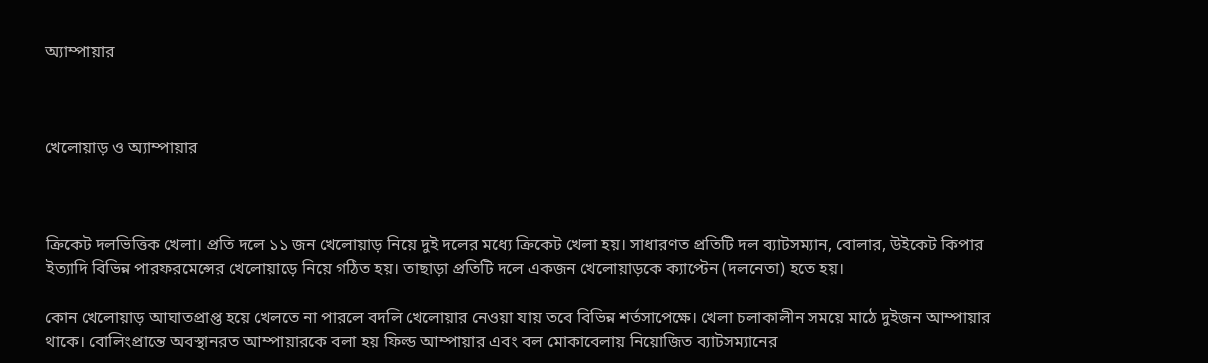অ্যাম্পায়ার



খেলোয়াড় ও অ্যাম্পায়ার



ক্রিকেট দলভিত্তিক খেলা। প্রতি দলে ১১ জন খেলোয়াড় নিয়ে দুই দলের মধ্যে ক্রিকেট খেলা হয়। সাধারণত প্রতিটি দল ব্যাটসম্যান, বোলার, উইকেট কিপার ইত্যাদি বিভিন্ন পারফরমেন্সের খেলোয়াড়ে নিয়ে গঠিত হয়। তাছাড়া প্রতিটি দলে একজন খেলোয়াড়কে ক্যাপ্টেন (দলনেতা) হতে হয়।

কোন খেলোয়াড় আঘাতপ্রাপ্ত হয়ে খেলতে না পারলে বদলি খেলোয়ার নেওয়া যায় তবে বিভিন্ন শর্তসাপেক্ষে। খেলা চলাকালীন সময়ে মাঠে দুইজন আম্পায়ার থাকে। বোলিংপ্রান্তে অবস্থানরত আম্পায়ারকে বলা হয় ফিল্ড আম্পায়ার এবং বল মোকাবেলায় নিয়োজিত ব্যাটসম্যানের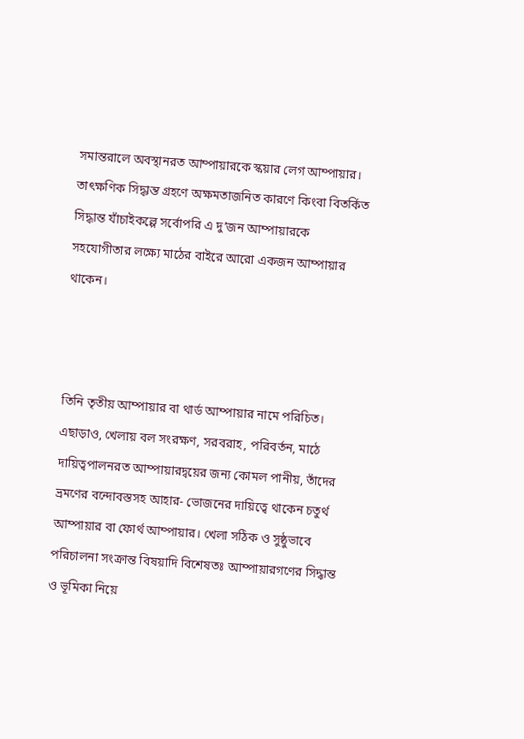সমান্তরালে অবস্থানরত আম্পায়ারকে স্কয়ার লেগ আম্পায়ার। তাৎক্ষণিক সিদ্ধান্ত গ্রহণে অক্ষমতাজনিত কারণে কিংবা বিতর্কিত সিদ্ধান্ত যাঁচাইকল্পে সর্বোপরি এ দু’জন আম্পায়ারকে সহযোগীতার লক্ষ্যে মাঠের বাইরে আরো একজন আম্পায়ার থাকেন।



তিনি তৃতীয় আম্পায়ার বা থার্ড আম্পায়ার নামে পরিচিত। এছাড়াও, খেলায় বল সংরক্ষণ, সরবরাহ, পরিবর্তন, মাঠে দায়িত্বপালনরত আম্পায়ারদ্বয়ের জন্য কোমল পানীয়, তাঁদের ভ্রমণের বন্দোবস্তসহ আহার- ভোজনের দায়িত্বে থাকেন চতুর্থ আম্পায়ার বা ফোর্থ আম্পায়ার। খেলা সঠিক ও সুষ্ঠুভাবে পরিচালনা সংক্রান্ত বিষয়াদি বিশেষতঃ আম্পায়ারগণের সিদ্ধান্ত ও ভূমিকা নিয়ে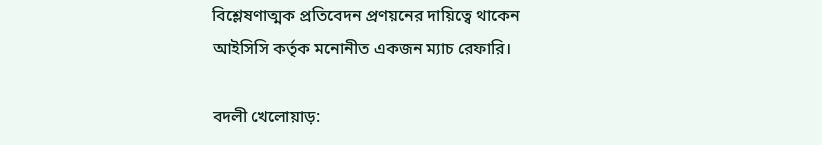বিশ্লেষণাত্মক প্রতিবেদন প্রণয়নের দায়িত্বে থাকেন আইসিসি কর্তৃক মনোনীত একজন ম্যাচ রেফারি।

বদলী খেলোয়াড়: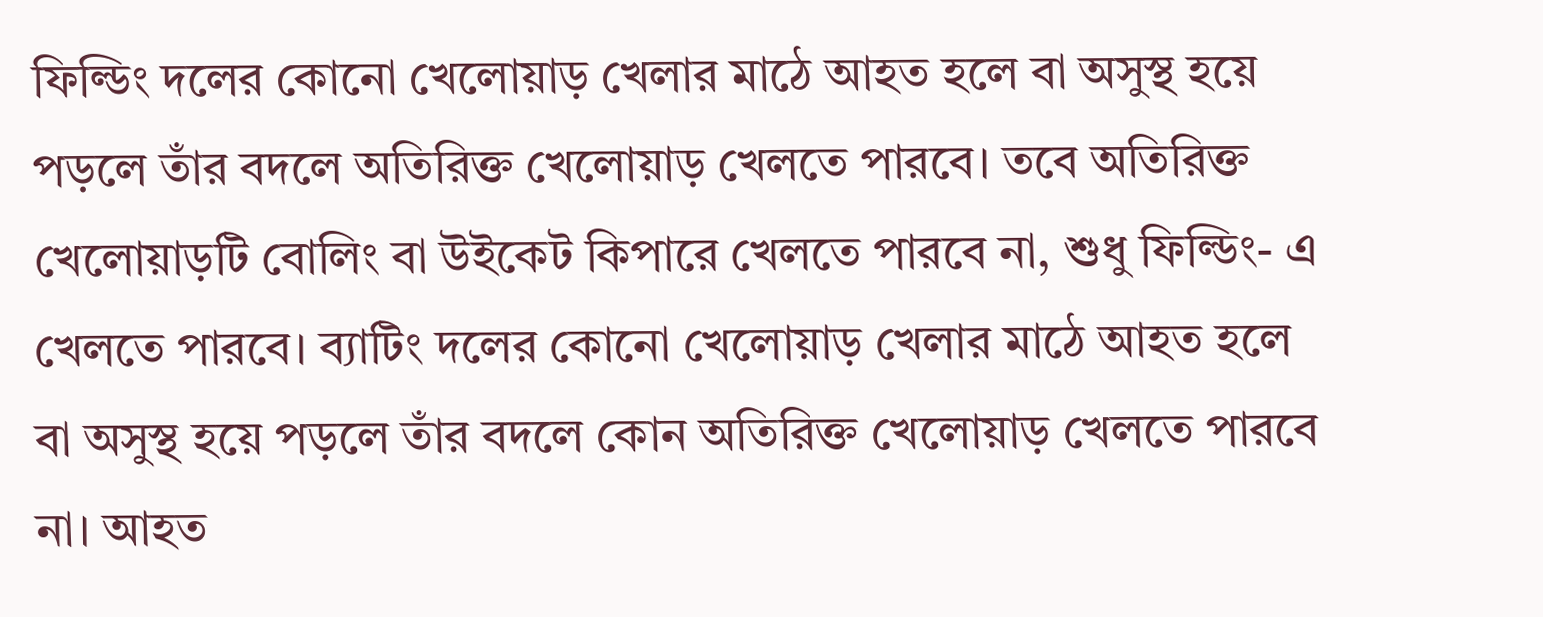ফিল্ডিং দলের কোনো খেলোয়াড় খেলার মাঠে আহত হলে বা অসুস্থ হয়ে পড়লে তাঁর বদলে অতিরিক্ত খেলোয়াড় খেলতে পারবে। তবে অতিরিক্ত খেলোয়াড়টি বোলিং বা উইকেট কিপারে খেলতে পারবে না, শুধু ফিল্ডিং- এ খেলতে পারবে। ব্যাটিং দলের কোনো খেলোয়াড় খেলার মাঠে আহত হলে বা অসুস্থ হয়ে পড়লে তাঁর বদলে কোন অতিরিক্ত খেলোয়াড় খেলতে পারবে না। আহত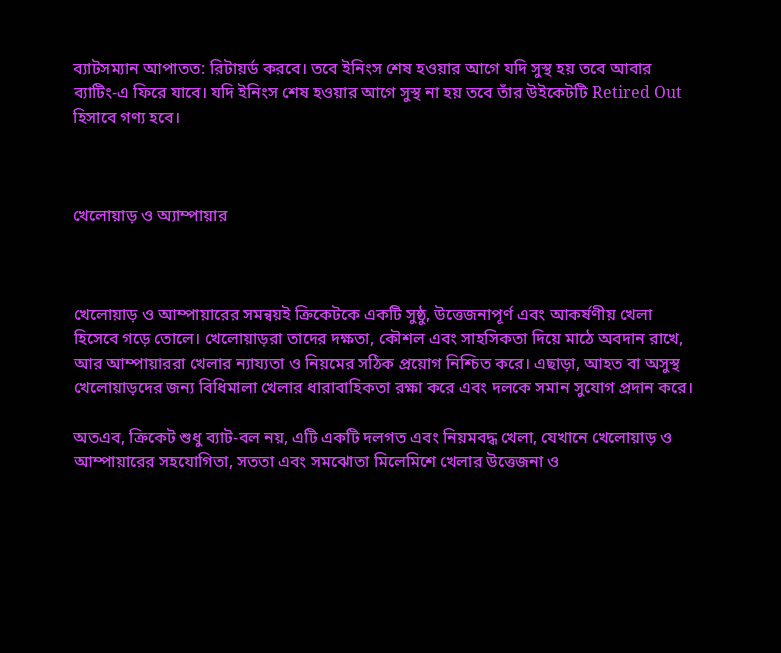ব্যাটসম্যান আপাতত: রিটায়র্ড করবে। তবে ইনিংস শেষ হওয়ার আগে যদি সুস্থ হয় তবে আবার ব্যাটিং-এ ফিরে যাবে। যদি ইনিংস শেষ হওয়ার আগে সুস্থ না হয় তবে তাঁর উইকেটটি Retired Out হিসাবে গণ্য হবে।



খেলোয়াড় ও অ্যাম্পায়ার



খেলোয়াড় ও আম্পায়ারের সমন্বয়ই ক্রিকেটকে একটি সুষ্ঠু, উত্তেজনাপূর্ণ এবং আকর্ষণীয় খেলা হিসেবে গড়ে তোলে। খেলোয়াড়রা তাদের দক্ষতা, কৌশল এবং সাহসিকতা দিয়ে মাঠে অবদান রাখে, আর আম্পায়াররা খেলার ন্যায্যতা ও নিয়মের সঠিক প্রয়োগ নিশ্চিত করে। এছাড়া, আহত বা অসুস্থ খেলোয়াড়দের জন্য বিধিমালা খেলার ধারাবাহিকতা রক্ষা করে এবং দলকে সমান সুযোগ প্রদান করে।

অতএব, ক্রিকেট শুধু ব্যাট-বল নয়, এটি একটি দলগত এবং নিয়মবদ্ধ খেলা, যেখানে খেলোয়াড় ও আম্পায়ারের সহযোগিতা, সততা এবং সমঝোতা মিলেমিশে খেলার উত্তেজনা ও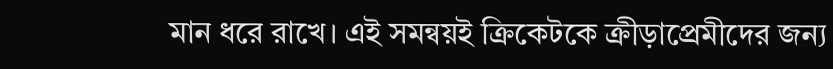মান ধরে রাখে। এই সমন্বয়ই ক্রিকেটকে ক্রীড়াপ্রেমীদের জন্য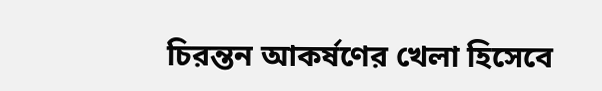চিরন্তন আকর্ষণের খেলা হিসেবে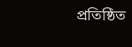প্রতিষ্ঠিত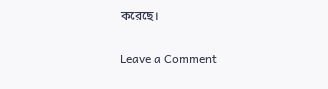করেছে।

Leave a Comment